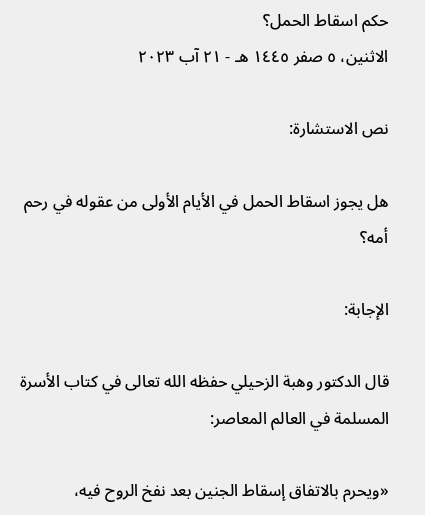حكم اسقاط الحمل؟
الاثنين، ٥ صفر ١٤٤٥ هـ - ٢١ آب ٢٠٢٣

نص الاستشارة:

هل يجوز اسقاط الحمل في الأيام الأولى من عقوله في رحم أمه؟

الإجابة:

قال الدكتور وهبة الزحيلي حفظه الله تعالى في كتاب الأسرة المسلمة في العالم المعاصر:

«ويحرم بالاتفاق إسقاط الجنين بعد نفخ الروح فيه،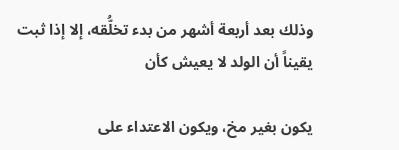وذلك بعد أربعة أشهر من بدء تخلُّقه، إلا إذا ثبت يقيناً أن الولد لا يعيش كأن

يكون بغير مخ، ويكون الاعتداء على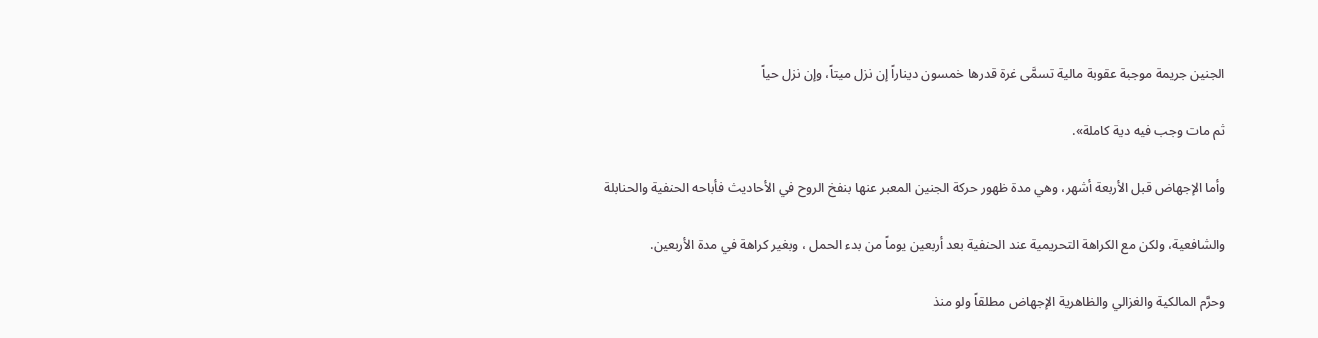الجنين جريمة موجبة عقوبة مالية تسمَّى غرة قدرها خمسون ديناراً إن نزل ميتاً، وإن نزل حياً

ثم مات وجب فيه دية كاملة».

وأما الإجهاض قبل الأربعة أشهر، وهي مدة ظهور حركة الجنين المعبر عنها بنفخ الروح في الأحاديث فأباحه الحنفية والحنابلة

والشافعية، ولكن مع الكراهة التحريمية عند الحنفية بعد أربعين يوماً من بدء الحمل ، وبغير كراهة في مدة الأربعين.

وحرَّم المالكية والغزالي والظاهرية الإجهاض مطلقاً ولو منذ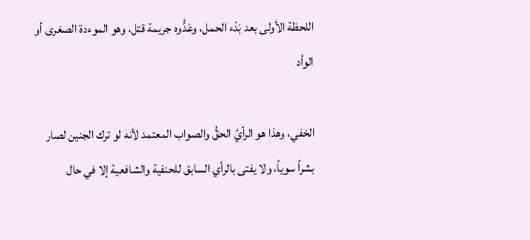اللحظة الأولى بعد بَدْء الحمل، وعَدُّوه جريمة قتل، وهو الموءدة الصغرى أو الوأد

الخفي، وهذا هو الرأيُ الحقُّ والصواب المعتمد لأنه لو ترك الجنين لصار بشراً سوياً، ولا يفتى بالرأي السابق للحنفية والشافعية إلا في حال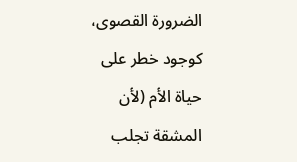الضرورة القصوى، كوجود خطر على حياة الأم (لأن المشقة تجلب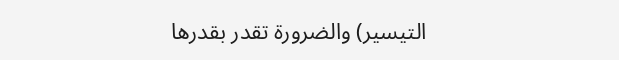التيسير) والضرورة تقدر بقدرها